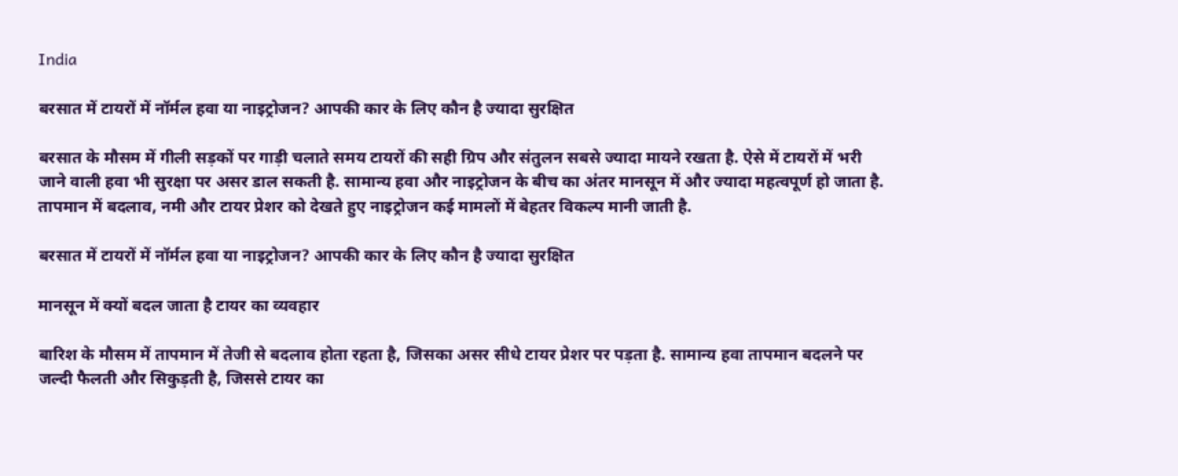India

बरसात में टायरों में नॉर्मल हवा या नाइट्रोजन? आपकी कार के लिए कौन है ज्यादा सुरक्षित

बरसात के मौसम में गीली सड़कों पर गाड़ी चलाते समय टायरों की सही ग्रिप और संतुलन सबसे ज्यादा मायने रखता है. ऐसे में टायरों में भरी जाने वाली हवा भी सुरक्षा पर असर डाल सकती है. सामान्य हवा और नाइट्रोजन के बीच का अंतर मानसून में और ज्यादा महत्वपूर्ण हो जाता है. तापमान में बदलाव, नमी और टायर प्रेशर को देखते हुए नाइट्रोजन कई मामलों में बेहतर विकल्प मानी जाती है.

बरसात में टायरों में नॉर्मल हवा या नाइट्रोजन? आपकी कार के लिए कौन है ज्यादा सुरक्षित

मानसून में क्यों बदल जाता है टायर का व्यवहार

बारिश के मौसम में तापमान में तेजी से बदलाव होता रहता है, जिसका असर सीधे टायर प्रेशर पर पड़ता है. सामान्य हवा तापमान बदलने पर जल्दी फैलती और सिकुड़ती है, जिससे टायर का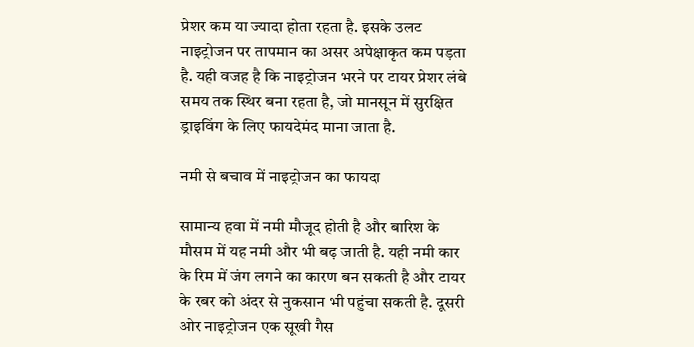प्रेशर कम या ज्यादा होता रहता है. इसके उलट नाइट्रोजन पर तापमान का असर अपेक्षाकृत कम पड़ता है. यही वजह है कि नाइट्रोजन भरने पर टायर प्रेशर लंबे समय तक स्थिर बना रहता है, जो मानसून में सुरक्षित ड्राइविंग के लिए फायदेमंद माना जाता है.

नमी से बचाव में नाइट्रोजन का फायदा

सामान्य हवा में नमी मौजूद होती है और बारिश के मौसम में यह नमी और भी बढ़ जाती है. यही नमी कार के रिम में जंग लगने का कारण बन सकती है और टायर के रबर को अंदर से नुकसान भी पहुंचा सकती है. दूसरी ओर नाइट्रोजन एक सूखी गैस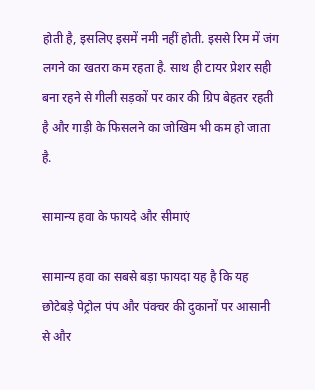होती है, इसलिए इसमें नमी नहीं होती. इससे रिम में जंग लगने का खतरा कम रहता है. साथ ही टायर प्रेशर सही बना रहने से गीली सड़कों पर कार की ग्रिप बेहतर रहती है और गाड़ी के फिसलने का जोखिम भी कम हो जाता है.

सामान्य हवा के फायदे और सीमाएं

सामान्य हवा का सबसे बड़ा फायदा यह है कि यह छोटेबड़े पेट्रोल पंप और पंक्चर की दुकानों पर आसानी से और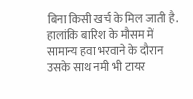बिना किसी खर्च के मिल जाती है. हालांकि बारिश के मौसम में सामान्य हवा भरवाने के दौरान उसके साथ नमी भी टायर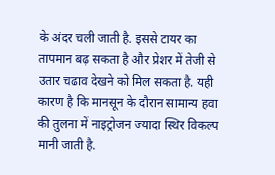के अंदर चली जाती है. इससे टायर का तापमान बढ़ सकता है और प्रेशर में तेजी से उतार चढाव देखने को मिल सकता है. यही कारण है कि मानसून के दौरान सामान्य हवा की तुलना में नाइट्रोजन ज्यादा स्थिर विकल्प मानी जाती है.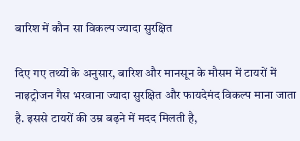बारिश में कौन सा विकल्प ज्यादा सुरक्षित

दिए गए तथ्यों के अनुसार, बारिश और मानसून के मौसम में टायरों में नाइट्रोजन गैस भरवाना ज्यादा सुरक्षित और फायदेमंद विकल्प माना जाता है. इससे टायरों की उम्र बढ़ने में मदद मिलती है,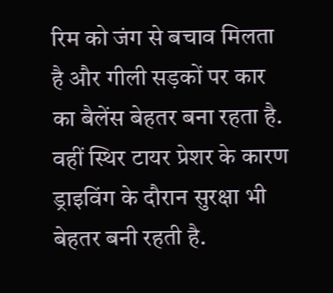रिम को जंग से बचाव मिलता है और गीली सड़कों पर कार का बैलेंस बेहतर बना रहता है. वहीं स्थिर टायर प्रेशर के कारण ड्राइविंग के दौरान सुरक्षा भी बेहतर बनी रहती है.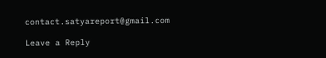contact.satyareport@gmail.com

Leave a Reply